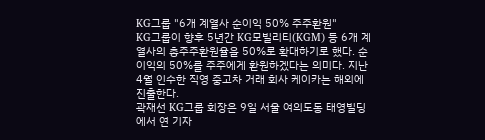KG그룹 "6개 계열사 순이익 50% 주주환원"
KG그룹이 향후 5년간 KG모빌리티(KGM) 등 6개 계열사의 총주주환원율을 50%로 확대하기로 했다. 순이익의 50%를 주주에게 환원하겠다는 의미다. 지난 4월 인수한 직영 중고차 거래 회사 케이카는 해외에 진출한다.
곽재선 KG그룹 회장은 9일 서울 여의도동 태영빌딩에서 연 기자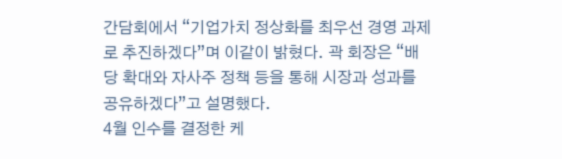간담회에서 “기업가치 정상화를 최우선 경영 과제로 추진하겠다”며 이같이 밝혔다. 곽 회장은 “배당 확대와 자사주 정책 등을 통해 시장과 성과를 공유하겠다”고 설명했다.
4월 인수를 결정한 케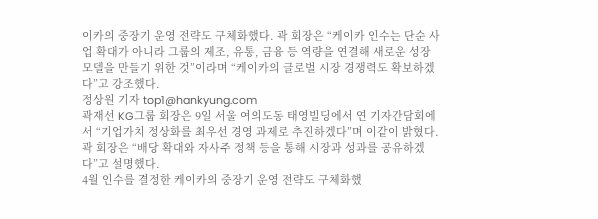이카의 중장기 운영 전략도 구체화했다. 곽 회장은 “케이카 인수는 단순 사업 확대가 아니라 그룹의 제조, 유통, 금융 등 역량을 연결해 새로운 성장 모델을 만들기 위한 것”이라며 “케이카의 글로벌 시장 경쟁력도 확보하겠다”고 강조했다.
정상원 기자 top1@hankyung.com
곽재선 KG그룹 회장은 9일 서울 여의도동 태영빌딩에서 연 기자간담회에서 “기업가치 정상화를 최우선 경영 과제로 추진하겠다”며 이같이 밝혔다. 곽 회장은 “배당 확대와 자사주 정책 등을 통해 시장과 성과를 공유하겠다”고 설명했다.
4월 인수를 결정한 케이카의 중장기 운영 전략도 구체화했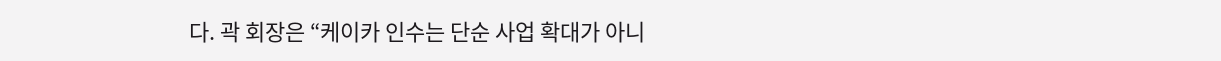다. 곽 회장은 “케이카 인수는 단순 사업 확대가 아니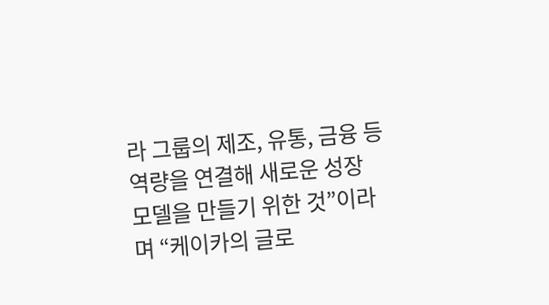라 그룹의 제조, 유통, 금융 등 역량을 연결해 새로운 성장 모델을 만들기 위한 것”이라며 “케이카의 글로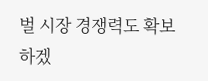벌 시장 경쟁력도 확보하겠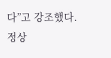다”고 강조했다.
정상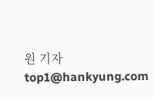원 기자 top1@hankyung.com